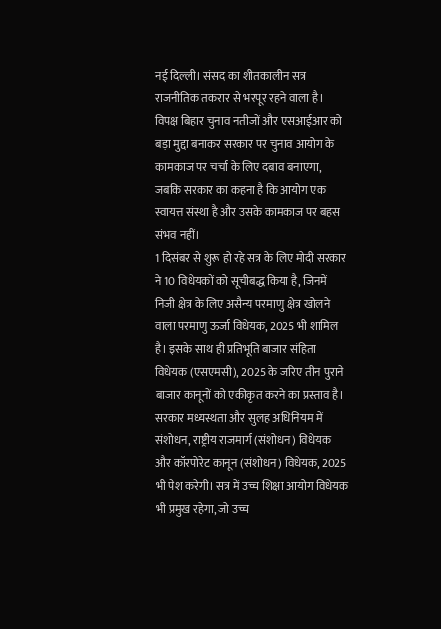नई दिल्ली। संसद का शीतकालीन सत्र राजनीतिक तकरार से भरपूर रहने वाला है। विपक्ष बिहार चुनाव नतीजों और एसआईआर को बड़ा मुद्दा बनाकर सरकार पर चुनाव आयोग के कामकाज पर चर्चा के लिए दबाव बनाएगा, जबकि सरकार का कहना है कि आयोग एक स्वायत्त संस्था है और उसके कामकाज पर बहस संभव नहीं।
1 दिसंबर से शुरू हो रहे सत्र के लिए मोदी सरकार ने 10 विधेयकों को सूचीबद्ध किया है, जिनमें निजी क्षेत्र के लिए असैन्य परमाणु क्षेत्र खोलने वाला परमाणु ऊर्जा विधेयक, 2025 भी शामिल है। इसके साथ ही प्रतिभूति बाजार संहिता विधेयक (एसएमसी), 2025 के जरिए तीन पुराने बाजार कानूनों को एकीकृत करने का प्रस्ताव है।
सरकार मध्यस्थता और सुलह अधिनियम में संशोधन, राष्ट्रीय राजमार्ग (संशोधन) विधेयक और कॉरपोरेट कानून (संशोधन) विधेयक, 2025 भी पेश करेगी। सत्र में उच्च शिक्षा आयोग विधेयक भी प्रमुख रहेगा, जो उच्च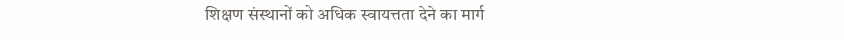शिक्षण संस्थानों को अधिक स्वायत्तता देने का मार्ग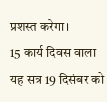प्रशस्त करेगा।
15 कार्य दिवस वाला यह सत्र 19 दिसंबर को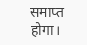समाप्त होगा।